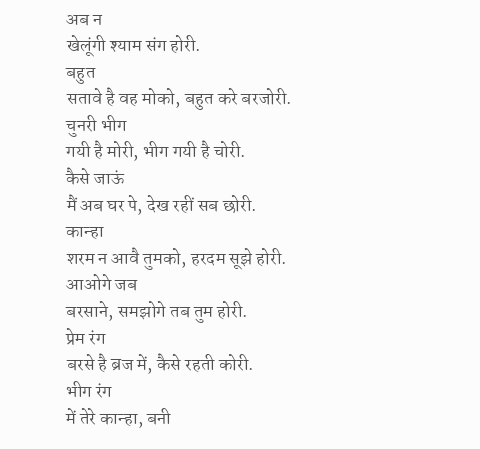अब न
खेलूंगी श्याम संग होरी.
बहुत
सतावे है वह मोको, बहुत करे बरजोरी.
चुनरी भीग
गयी है मोरी, भीग गयी है चोरी.
कैसे जाऊं
मैं अब घर पे, देख रहीं सब छोरी.
कान्हा
शरम न आवै तुमको, हरदम सूझे होरी.
आओगे जब
बरसाने, समझोगे तब तुम होरी.
प्रेम रंग
बरसे है ब्रज में, कैसे रहती कोरी.
भीग रंग
में तेरे कान्हा, बनी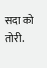सदा को तोरी.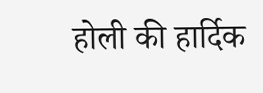होली की हार्दिक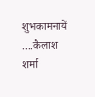शुभकामनायें
....कैलाश शर्मा